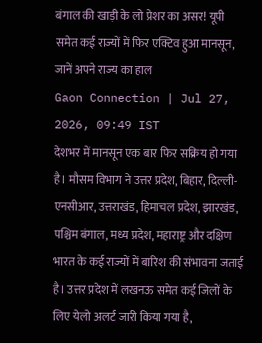बंगाल की खाड़ी के लो प्रेशर का असर! यूपी समेत कई राज्यों में फिर एक्टिव हुआ मानसून, जानें अपने राज्य का हाल
Gaon Connection | Jul 27, 2026, 09:49 IST
देशभर में मानसून एक बार फिर सक्रिय हो गया है। मौसम विभाग ने उत्तर प्रदेश, बिहार, दिल्ली-एनसीआर, उत्तराखंड, हिमाचल प्रदेश, झारखंड, पश्चिम बंगाल, मध्य प्रदेश, महाराष्ट्र और दक्षिण भारत के कई राज्यों में बारिश की संभावना जताई है। उत्तर प्रदेश में लखनऊ समेत कई जिलों के लिए येलो अलर्ट जारी किया गया है,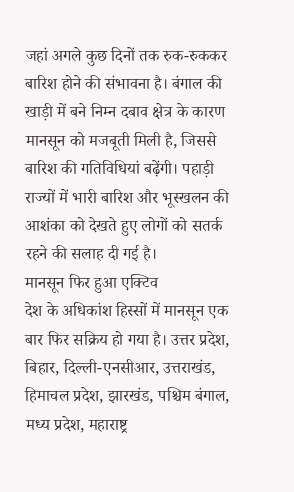जहां अगले कुछ दिनों तक रुक-रुककर बारिश होने की संभावना है। बंगाल की खाड़ी में बने निम्न दबाव क्षेत्र के कारण मानसून को मजबूती मिली है, जिससे बारिश की गतिविधियां बढ़ेंगी। पहाड़ी राज्यों में भारी बारिश और भूस्खलन की आशंका को देखते हुए लोगों को सतर्क रहने की सलाह दी गई है।
मानसून फिर हुआ एक्टिव
देश के अधिकांश हिस्सों में मानसून एक बार फिर सक्रिय हो गया है। उत्तर प्रदेश, बिहार, दिल्ली-एनसीआर, उत्तराखंड, हिमाचल प्रदेश, झारखंड, पश्चिम बंगाल, मध्य प्रदेश, महाराष्ट्र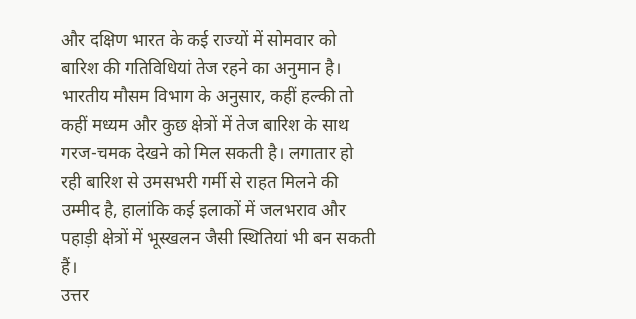और दक्षिण भारत के कई राज्यों में सोमवार को बारिश की गतिविधियां तेज रहने का अनुमान है। भारतीय मौसम विभाग के अनुसार, कहीं हल्की तो कहीं मध्यम और कुछ क्षेत्रों में तेज बारिश के साथ गरज-चमक देखने को मिल सकती है। लगातार हो रही बारिश से उमसभरी गर्मी से राहत मिलने की उम्मीद है, हालांकि कई इलाकों में जलभराव और पहाड़ी क्षेत्रों में भूस्खलन जैसी स्थितियां भी बन सकती हैं।
उत्तर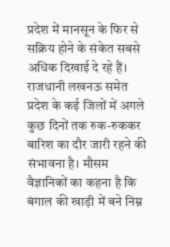प्रदेश में मानसून के फिर से सक्रिय होने के संकेत सबसे अधिक दिखाई दे रहे हैं। राजधानी लखनऊ समेत प्रदेश के कई जिलों में अगले कुछ दिनों तक रुक-रुककर बारिश का दौर जारी रहने की संभावना है। मौसम वैज्ञानिकों का कहना है कि बंगाल की खाड़ी में बने निम्न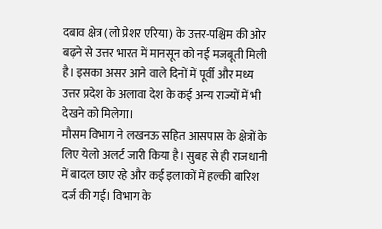दबाव क्षेत्र (लो प्रेशर एरिया) के उत्तर-पश्चिम की ओर बढ़ने से उत्तर भारत में मानसून को नई मजबूती मिली है। इसका असर आने वाले दिनों में पूर्वी और मध्य उत्तर प्रदेश के अलावा देश के कई अन्य राज्यों में भी देखने को मिलेगा।
मौसम विभाग ने लखनऊ सहित आसपास के क्षेत्रों के लिए येलो अलर्ट जारी किया है। सुबह से ही राजधानी में बादल छाए रहे और कई इलाकों में हल्की बारिश दर्ज की गई। विभाग के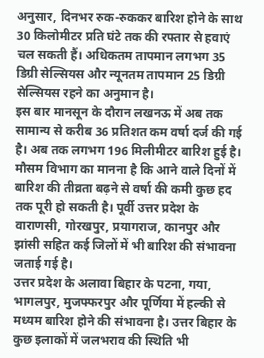अनुसार, दिनभर रुक-रुककर बारिश होने के साथ 30 किलोमीटर प्रति घंटे तक की रफ्तार से हवाएं चल सकती हैं। अधिकतम तापमान लगभग 35 डिग्री सेल्सियस और न्यूनतम तापमान 25 डिग्री सेल्सियस रहने का अनुमान है।
इस बार मानसून के दौरान लखनऊ में अब तक सामान्य से करीब 36 प्रतिशत कम वर्षा दर्ज की गई है। अब तक लगभग 196 मिलीमीटर बारिश हुई है। मौसम विभाग का मानना है कि आने वाले दिनों में बारिश की तीव्रता बढ़ने से वर्षा की कमी कुछ हद तक पूरी हो सकती है। पूर्वी उत्तर प्रदेश के वाराणसी, गोरखपुर, प्रयागराज, कानपुर और झांसी सहित कई जिलों में भी बारिश की संभावना जताई गई है।
उत्तर प्रदेश के अलावा बिहार के पटना, गया, भागलपुर, मुजफ्फरपुर और पूर्णिया में हल्की से मध्यम बारिश होने की संभावना है। उत्तर बिहार के कुछ इलाकों में जलभराव की स्थिति भी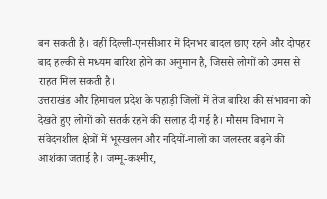बन सकती है। वहीं दिल्ली-एनसीआर में दिनभर बादल छाए रहने और दोपहर बाद हल्की से मध्यम बारिश होने का अनुमान है, जिससे लोगों को उमस से राहत मिल सकती है।
उत्तराखंड और हिमाचल प्रदेश के पहाड़ी जिलों में तेज बारिश की संभावना को देखते हुए लोगों को सतर्क रहने की सलाह दी गई है। मौसम विभाग ने संवेदनशील क्षेत्रों में भूस्खलन और नदियों-नालों का जलस्तर बढ़ने की आशंका जताई है। जम्मू-कश्मीर,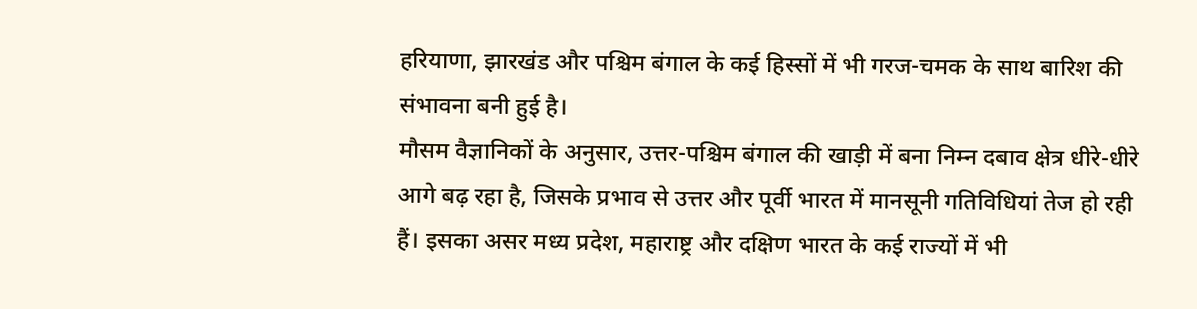हरियाणा, झारखंड और पश्चिम बंगाल के कई हिस्सों में भी गरज-चमक के साथ बारिश की संभावना बनी हुई है।
मौसम वैज्ञानिकों के अनुसार, उत्तर-पश्चिम बंगाल की खाड़ी में बना निम्न दबाव क्षेत्र धीरे-धीरे आगे बढ़ रहा है, जिसके प्रभाव से उत्तर और पूर्वी भारत में मानसूनी गतिविधियां तेज हो रही हैं। इसका असर मध्य प्रदेश, महाराष्ट्र और दक्षिण भारत के कई राज्यों में भी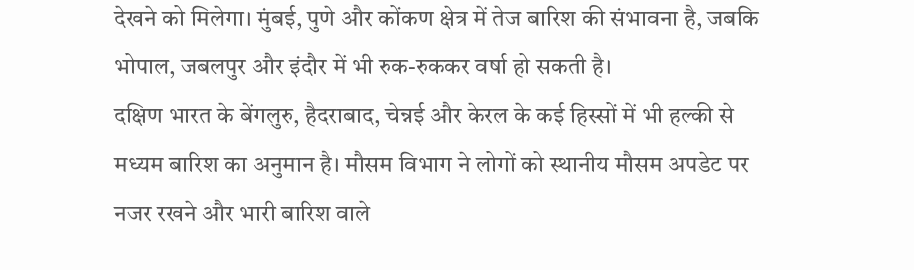देखने को मिलेगा। मुंबई, पुणे और कोंकण क्षेत्र में तेज बारिश की संभावना है, जबकि भोपाल, जबलपुर और इंदौर में भी रुक-रुककर वर्षा हो सकती है।
दक्षिण भारत के बेंगलुरु, हैदराबाद, चेन्नई और केरल के कई हिस्सों में भी हल्की से मध्यम बारिश का अनुमान है। मौसम विभाग ने लोगों को स्थानीय मौसम अपडेट पर नजर रखने और भारी बारिश वाले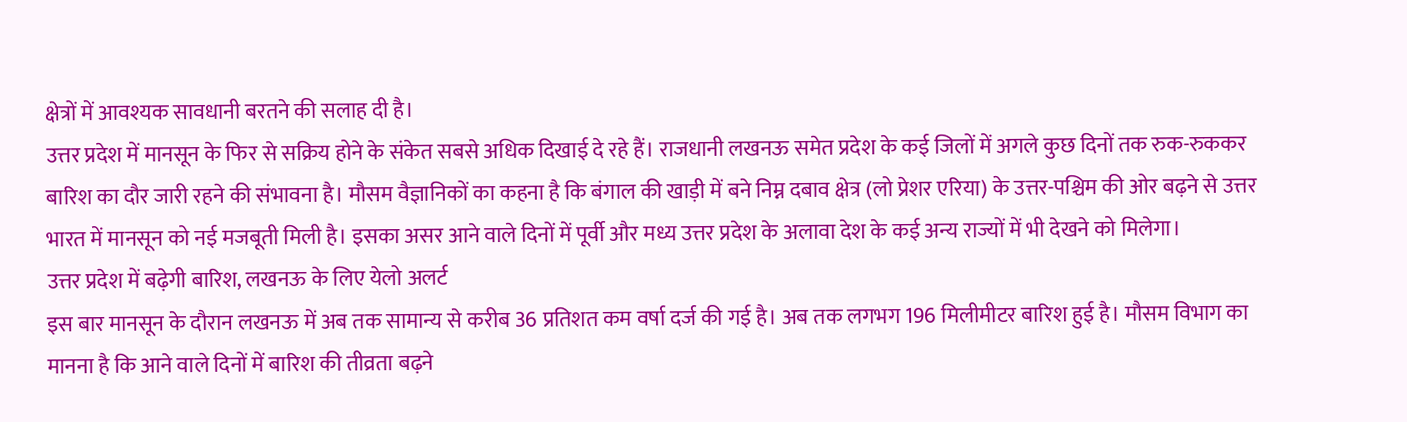क्षेत्रों में आवश्यक सावधानी बरतने की सलाह दी है।
उत्तर प्रदेश में मानसून के फिर से सक्रिय होने के संकेत सबसे अधिक दिखाई दे रहे हैं। राजधानी लखनऊ समेत प्रदेश के कई जिलों में अगले कुछ दिनों तक रुक-रुककर बारिश का दौर जारी रहने की संभावना है। मौसम वैज्ञानिकों का कहना है कि बंगाल की खाड़ी में बने निम्न दबाव क्षेत्र (लो प्रेशर एरिया) के उत्तर-पश्चिम की ओर बढ़ने से उत्तर भारत में मानसून को नई मजबूती मिली है। इसका असर आने वाले दिनों में पूर्वी और मध्य उत्तर प्रदेश के अलावा देश के कई अन्य राज्यों में भी देखने को मिलेगा।
उत्तर प्रदेश में बढ़ेगी बारिश, लखनऊ के लिए येलो अलर्ट
इस बार मानसून के दौरान लखनऊ में अब तक सामान्य से करीब 36 प्रतिशत कम वर्षा दर्ज की गई है। अब तक लगभग 196 मिलीमीटर बारिश हुई है। मौसम विभाग का मानना है कि आने वाले दिनों में बारिश की तीव्रता बढ़ने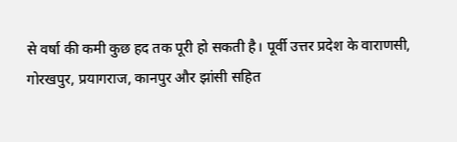से वर्षा की कमी कुछ हद तक पूरी हो सकती है। पूर्वी उत्तर प्रदेश के वाराणसी, गोरखपुर, प्रयागराज, कानपुर और झांसी सहित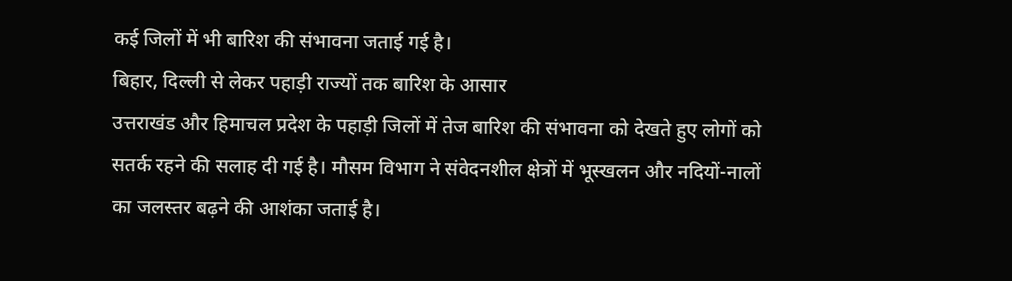कई जिलों में भी बारिश की संभावना जताई गई है।
बिहार, दिल्ली से लेकर पहाड़ी राज्यों तक बारिश के आसार
उत्तराखंड और हिमाचल प्रदेश के पहाड़ी जिलों में तेज बारिश की संभावना को देखते हुए लोगों को सतर्क रहने की सलाह दी गई है। मौसम विभाग ने संवेदनशील क्षेत्रों में भूस्खलन और नदियों-नालों का जलस्तर बढ़ने की आशंका जताई है।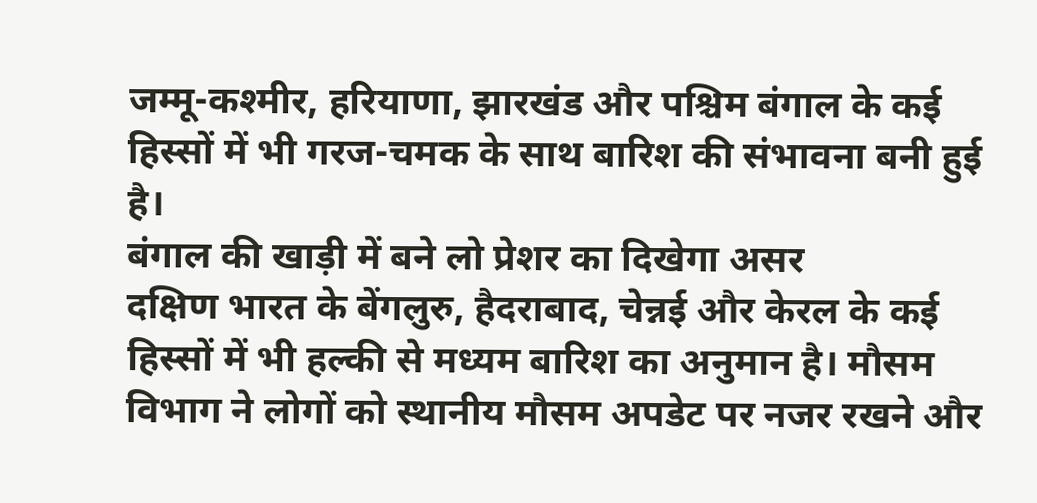जम्मू-कश्मीर, हरियाणा, झारखंड और पश्चिम बंगाल के कई हिस्सों में भी गरज-चमक के साथ बारिश की संभावना बनी हुई है।
बंगाल की खाड़ी में बने लो प्रेशर का दिखेगा असर
दक्षिण भारत के बेंगलुरु, हैदराबाद, चेन्नई और केरल के कई हिस्सों में भी हल्की से मध्यम बारिश का अनुमान है। मौसम विभाग ने लोगों को स्थानीय मौसम अपडेट पर नजर रखने और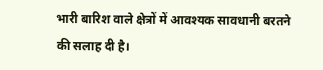भारी बारिश वाले क्षेत्रों में आवश्यक सावधानी बरतने की सलाह दी है।